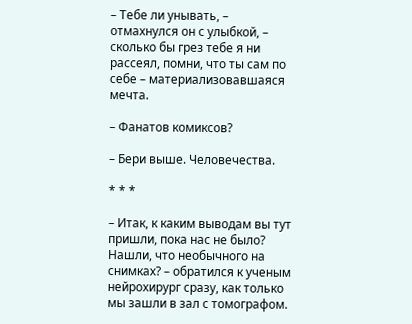– Тебе ли унывать, – отмахнулся он с улыбкой, – сколько бы грез тебе я ни рассеял, помни, что ты сам по себе – материализовавшаяся мечта.

– Фанатов комиксов?

– Бери выше. Человечества.

* * *

– Итак, к каким выводам вы тут пришли, пока нас не было? Нашли, что необычного на снимках? – обратился к ученым нейрохирург сразу, как только мы зашли в зал с томографом.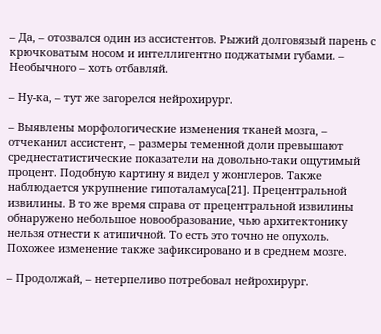– Да, – отозвался один из ассистентов. Рыжий долговязый парень с крючковатым носом и интеллигентно поджатыми губами. – Необычного – хоть отбавляй.

– Ну-ка, – тут же загорелся нейрохирург.

– Выявлены морфологические изменения тканей мозга, – отчеканил ассистент, – размеры теменной доли превышают среднестатистические показатели на довольно-таки ощутимый процент. Подобную картину я видел у жонглеров. Также наблюдается укрупнение гипоталамуса[21]. Прецентральной извилины. В то же время справа от прецентральной извилины обнаружено небольшое новообразование, чью архитектонику нельзя отнести к атипичной. То есть это точно не опухоль. Похожее изменение также зафиксировано и в среднем мозге.

– Продолжай, – нетерпеливо потребовал нейрохирург.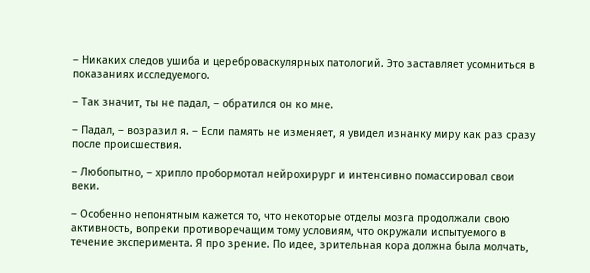– Никаких следов ушиба и цереброваскулярных патологий. Это заставляет усомниться в показаниях исследуемого.

– Так значит, ты не падал, – обратился он ко мне.

– Падал, – возразил я. – Если память не изменяет, я увидел изнанку миру как раз сразу после происшествия.

– Любопытно, – хрипло пробормотал нейрохирург и интенсивно помассировал свои веки.

– Особенно непонятным кажется то, что некоторые отделы мозга продолжали свою активность, вопреки противоречащим тому условиям, что окружали испытуемого в течение эксперимента. Я про зрение. По идее, зрительная кора должна была молчать,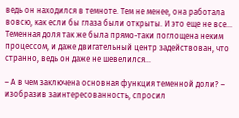ведь он находился в темноте. Тем не менее, она работала вовсю, как если бы глаза были открыты. И это еще не все… Теменная доля так же была прямо-таки поглощена неким процессом, и даже двигательный центр задействован, что странно, ведь он даже не шевелился…

– А в чем заключена основная функция теменной доли? – изобразив заинтересованность, спросил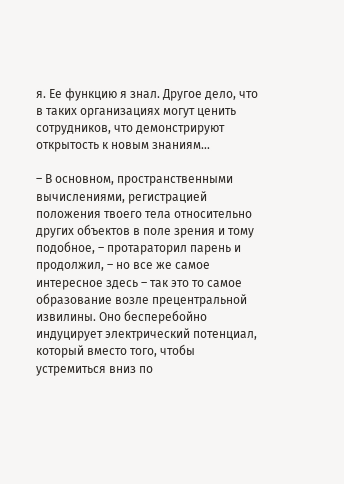я. Ее функцию я знал. Другое дело, что в таких организациях могут ценить сотрудников, что демонстрируют открытость к новым знаниям…

– В основном, пространственными вычислениями, регистрацией положения твоего тела относительно других объектов в поле зрения и тому подобное, – протараторил парень и продолжил, – но все же самое интересное здесь – так это то самое образование возле прецентральной извилины. Оно бесперебойно индуцирует электрический потенциал, который вместо того, чтобы устремиться вниз по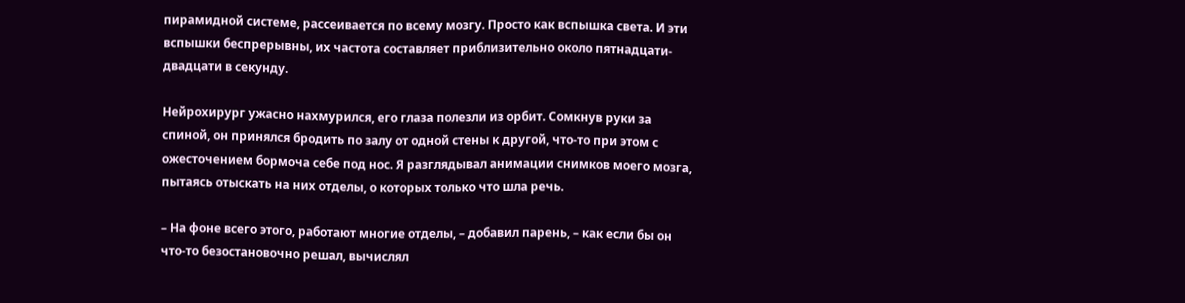пирамидной системе, рассеивается по всему мозгу. Просто как вспышка света. И эти вспышки беспрерывны, их частота составляет приблизительно около пятнадцати-двадцати в секунду.

Нейрохирург ужасно нахмурился, его глаза полезли из орбит. Сомкнув руки за спиной, он принялся бродить по залу от одной стены к другой, что-то при этом с ожесточением бормоча себе под нос. Я разглядывал анимации снимков моего мозга, пытаясь отыскать на них отделы, о которых только что шла речь.

– На фоне всего этого, работают многие отделы, – добавил парень, – как если бы он что-то безостановочно решал, вычислял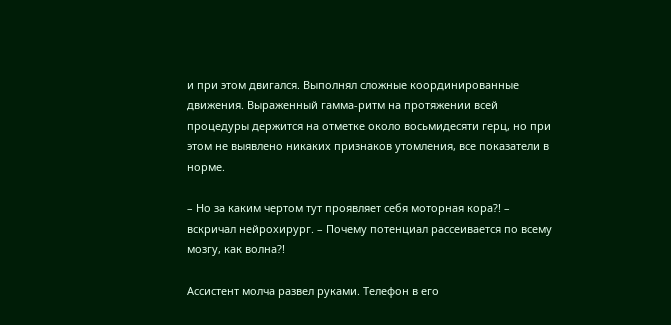и при этом двигался. Выполнял сложные координированные движения. Выраженный гамма-ритм на протяжении всей процедуры держится на отметке около восьмидесяти герц, но при этом не выявлено никаких признаков утомления, все показатели в норме.

– Но за каким чертом тут проявляет себя моторная кора?! – вскричал нейрохирург. – Почему потенциал рассеивается по всему мозгу, как волна?!

Ассистент молча развел руками. Телефон в его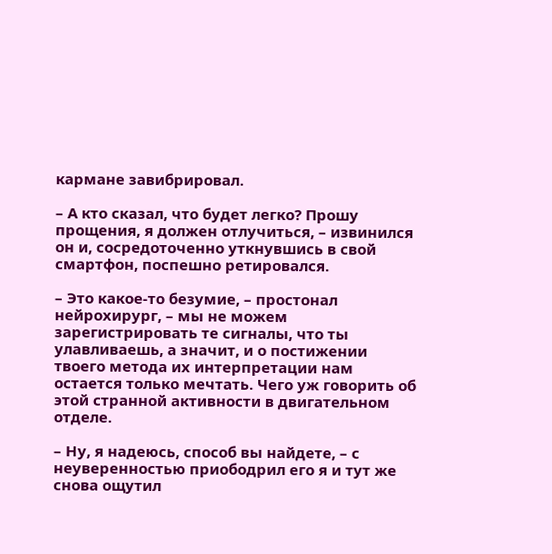кармане завибрировал.

– А кто сказал, что будет легко? Прошу прощения, я должен отлучиться, – извинился он и, сосредоточенно уткнувшись в свой смартфон, поспешно ретировался.

– Это какое-то безумие, – простонал нейрохирург, – мы не можем зарегистрировать те сигналы, что ты улавливаешь, а значит, и о постижении твоего метода их интерпретации нам остается только мечтать. Чего уж говорить об этой странной активности в двигательном отделе.

– Ну, я надеюсь, способ вы найдете, – с неуверенностью приободрил его я и тут же снова ощутил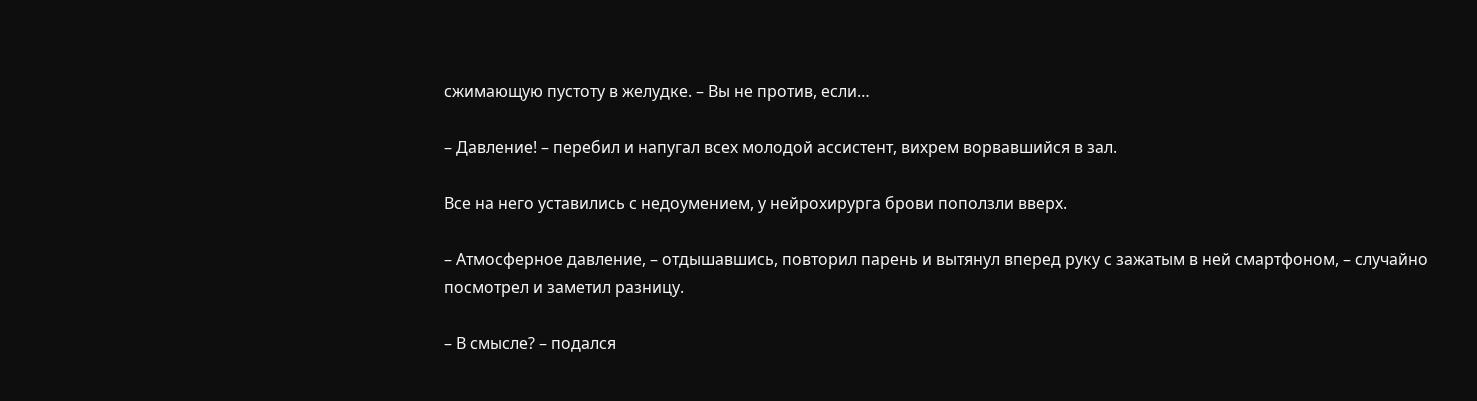сжимающую пустоту в желудке. – Вы не против, если…

– Давление! – перебил и напугал всех молодой ассистент, вихрем ворвавшийся в зал.

Все на него уставились с недоумением, у нейрохирурга брови поползли вверх.

– Атмосферное давление, – отдышавшись, повторил парень и вытянул вперед руку с зажатым в ней смартфоном, – случайно посмотрел и заметил разницу.

– В смысле? – подался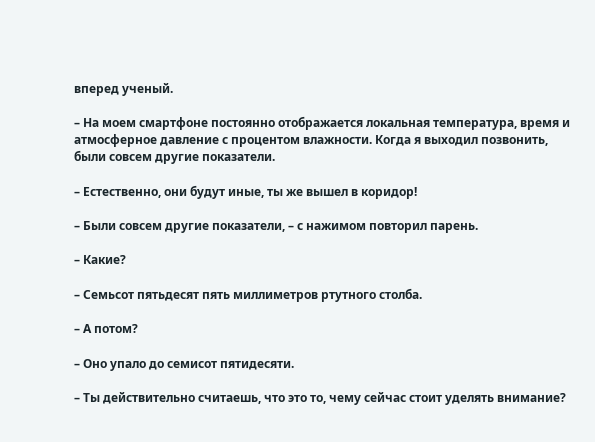вперед ученый.

– На моем смартфоне постоянно отображается локальная температура, время и атмосферное давление с процентом влажности. Когда я выходил позвонить, были совсем другие показатели.

– Естественно, они будут иные, ты же вышел в коридор!

– Были совсем другие показатели, – с нажимом повторил парень.

– Какие?

– Семьсот пятьдесят пять миллиметров ртутного столба.

– А потом?

– Оно упало до семисот пятидесяти.

– Ты действительно считаешь, что это то, чему сейчас стоит уделять внимание?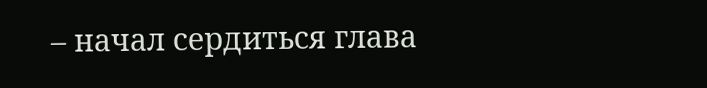– начал сердиться глава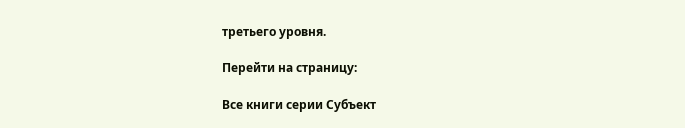третьего уровня.

Перейти на страницу:

Все книги серии Субъект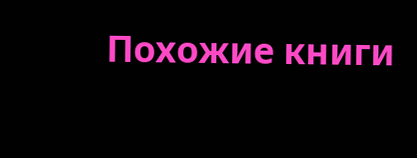Похожие книги